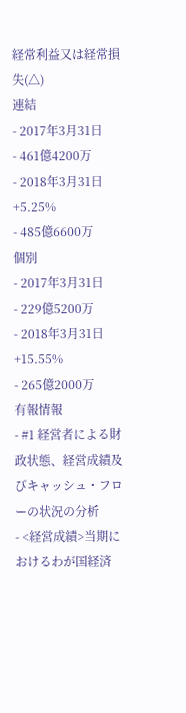経常利益又は経常損失(△)
連結
- 2017年3月31日
- 461億4200万
- 2018年3月31日 +5.25%
- 485億6600万
個別
- 2017年3月31日
- 229億5200万
- 2018年3月31日 +15.55%
- 265億2000万
有報情報
- #1 経営者による財政状態、経営成績及びキャッシュ・フローの状況の分析
- <経営成績>当期におけるわが国経済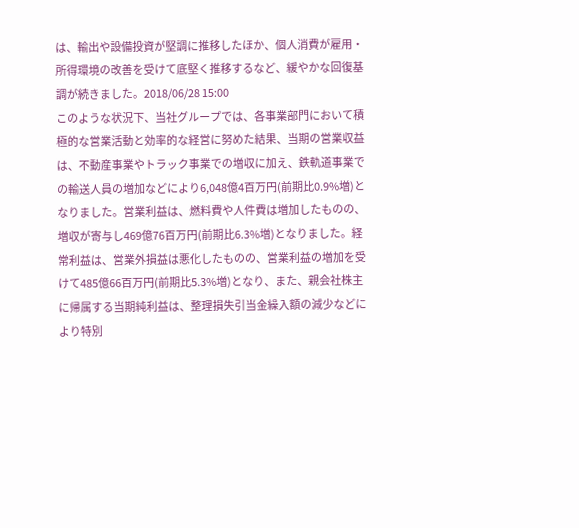は、輸出や設備投資が堅調に推移したほか、個人消費が雇用・所得環境の改善を受けて底堅く推移するなど、緩やかな回復基調が続きました。2018/06/28 15:00
このような状況下、当社グループでは、各事業部門において積極的な営業活動と効率的な経営に努めた結果、当期の営業収益は、不動産事業やトラック事業での増収に加え、鉄軌道事業での輸送人員の増加などにより6,048億4百万円(前期比0.9%増)となりました。営業利益は、燃料費や人件費は増加したものの、増収が寄与し469億76百万円(前期比6.3%増)となりました。経常利益は、営業外損益は悪化したものの、営業利益の増加を受けて485億66百万円(前期比5.3%増)となり、また、親会社株主に帰属する当期純利益は、整理損失引当金繰入額の減少などにより特別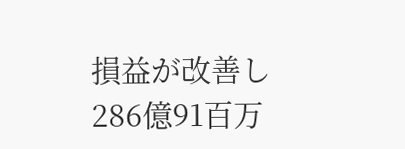損益が改善し286億91百万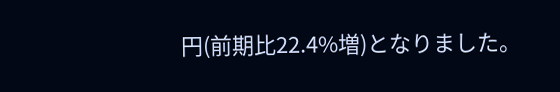円(前期比22.4%増)となりました。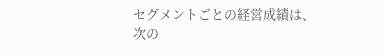セグメントごとの経営成績は、次の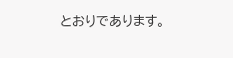とおりであります。